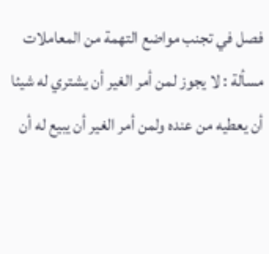فصل في تجنب مواضع التهمة من المعاملات
مسألة : لا يجوز لمن أمر الغير أن يشتري له شيئا أن يعطيه من عنده ولمن أمر الغير أن يبيع له أن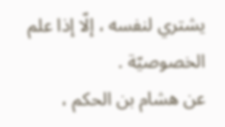يشتري لنفسه ، إلّا إذا علم الخصوصيّة .
عن هشام بن الحكم ،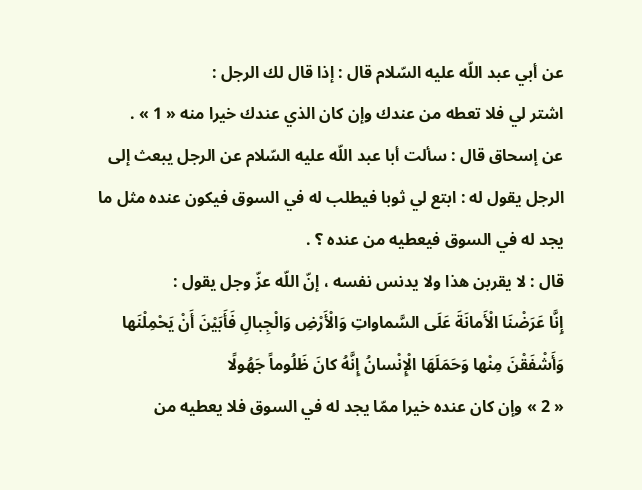عن أبي عبد اللّه عليه السّلام قال : إذا قال لك الرجل :
اشتر لي فلا تعطه من عندك وإن كان الذي عندك خيرا منه « 1 » .
عن إسحاق قال : سألت أبا عبد اللّه عليه السّلام عن الرجل يبعث إلى الرجل يقول له : ابتع لي ثوبا فيطلب له في السوق فيكون عنده مثل ما يجد له في السوق فيعطيه من عنده ؟ .
قال : لا يقربن هذا ولا يدنس نفسه ، إنّ اللّه عزّ وجل يقول :
إِنَّا عَرَضْنَا الْأَمانَةَ عَلَى السَّماواتِ وَالْأَرْضِ وَالْجِبالِ فَأَبَيْنَ أَنْ يَحْمِلْنَها وَأَشْفَقْنَ مِنْها وَحَمَلَهَا الْإِنْسانُ إِنَّهُ كانَ ظَلُوماً جَهُولًا
« 2 » وإن كان عنده خيرا ممّا يجد له في السوق فلا يعطيه من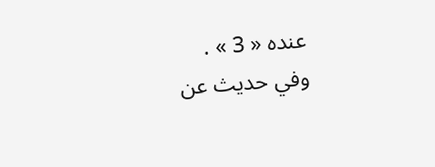عنده « 3 » .
وفي حديث عن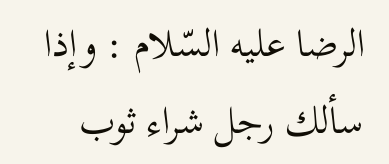الرضا عليه السّلام : وإذا سألك رجل شراء ثوب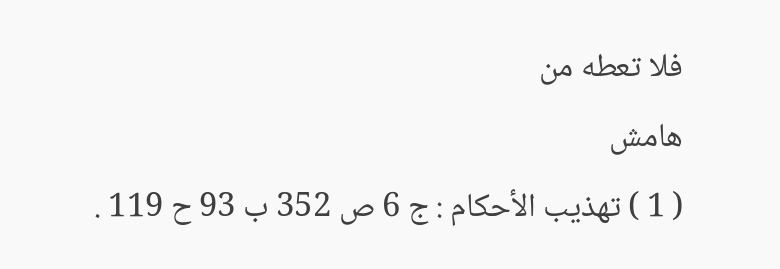فلا تعطه من
هامش
( 1 ) تهذيب الأحكام : ج 6 ص 352 ب 93 ح 119 .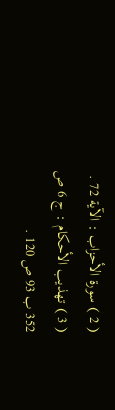( 2 ) سورة الأحزاب : الآية 72 .
( 3 ) تهذيب الأحكام : ج 6 ص 352 ب 93 ص 120 .